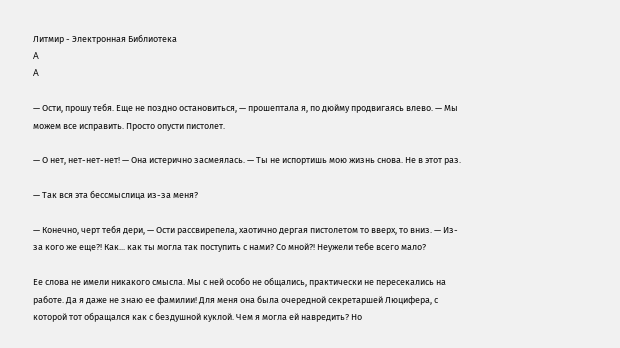Литмир - Электронная Библиотека
A
A

— Ости, прошу тебя. Еще не поздно остановиться, — прошептала я, по дюйму продвигаясь влево. — Мы можем все исправить. Просто опусти пистолет.

— О нет, нет-нет-нет! — Она истерично засмеялась. — Ты не испортишь мою жизнь снова. Не в этот раз.

— Так вся эта бессмыслица из-за меня?

— Конечно, черт тебя дери, — Ости рассвирепела, хаотично дергая пистолетом то вверх, то вниз. — Из-за кого же еще?! Как... как ты могла так поступить с нами? Со мной?! Неужели тебе всего мало?

Ее слова не имели никакого смысла. Мы с ней особо не общались, практически не пересекались на работе. Да я даже не знаю ее фамилии! Для меня она была очередной секретаршей Люцифера, с которой тот обращался как с бездушной куклой. Чем я могла ей навредить? Но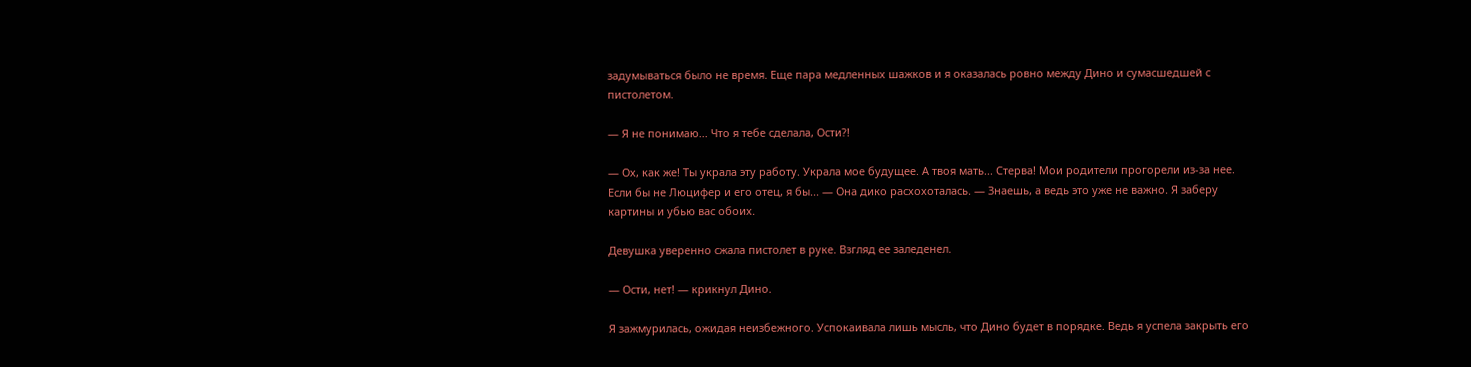задумываться было не время. Еще пара медленных шажков и я оказалась ровно между Дино и сумасшедшей с пистолетом.

— Я не понимаю... Что я тебе сделала, Ости?!

— Ох, как же! Ты украла эту работу. Украла мое будущее. А твоя мать... Стерва! Мои родители прогорели из-за нее. Если бы не Люцифер и его отец, я бы... — Она дико расхохоталась. — Знаешь, а ведь это уже не важно. Я заберу картины и убью вас обоих.

Девушка уверенно сжала пистолет в руке. Взгляд ее заледенел.

— Ости, нет! — крикнул Дино.

Я зажмурилась, ожидая неизбежного. Успокаивала лишь мысль, что Дино будет в порядке. Ведь я успела закрыть его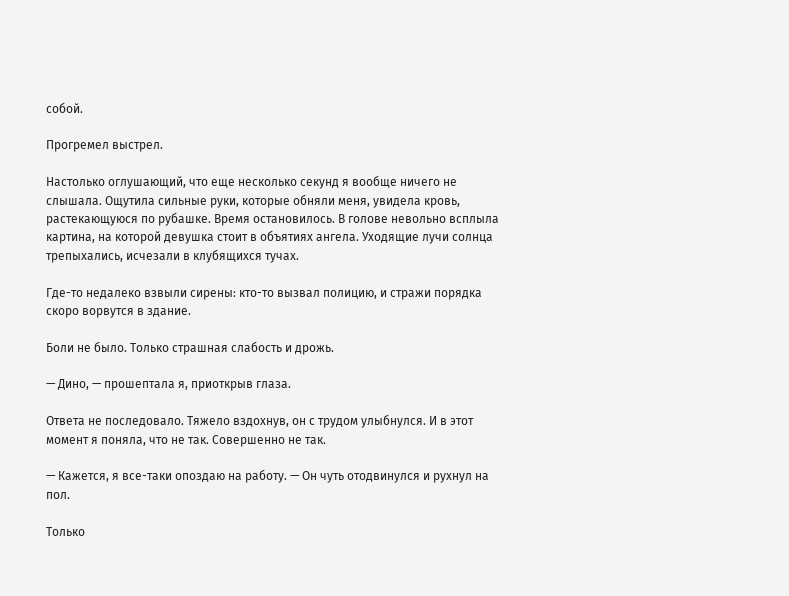собой.

Прогремел выстрел.

Настолько оглушающий, что еще несколько секунд я вообще ничего не слышала. Ощутила сильные руки, которые обняли меня, увидела кровь, растекающуюся по рубашке. Время остановилось. В голове невольно всплыла картина, на которой девушка стоит в объятиях ангела. Уходящие лучи солнца трепыхались, исчезали в клубящихся тучах.

Где-то недалеко взвыли сирены: кто-то вызвал полицию, и стражи порядка скоро ворвутся в здание.

Боли не было. Только страшная слабость и дрожь.

— Дино, — прошептала я, приоткрыв глаза.

Ответа не последовало. Тяжело вздохнув, он с трудом улыбнулся. И в этот момент я поняла, что не так. Совершенно не так.

— Кажется, я все-таки опоздаю на работу. — Он чуть отодвинулся и рухнул на пол.

Только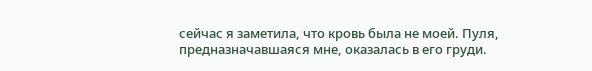сейчас я заметила, что кровь была не моей. Пуля, предназначавшаяся мне, оказалась в его груди.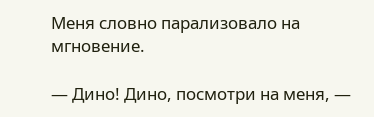Меня словно парализовало на мгновение.

— Дино! Дино, посмотри на меня, —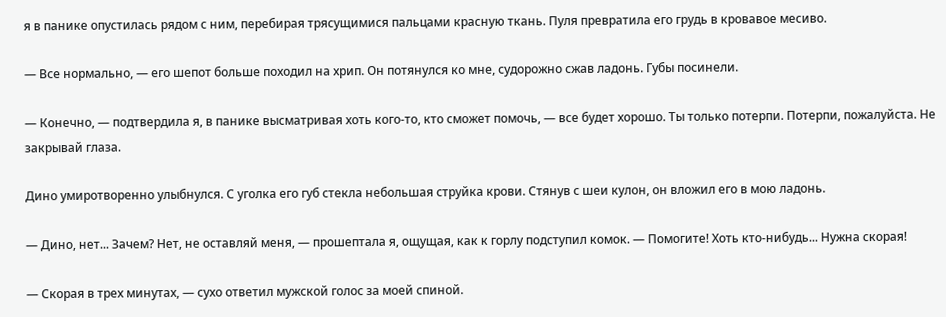я в панике опустилась рядом с ним, перебирая трясущимися пальцами красную ткань. Пуля превратила его грудь в кровавое месиво.

— Все нормально, — его шепот больше походил на хрип. Он потянулся ко мне, судорожно сжав ладонь. Губы посинели.

— Конечно, — подтвердила я, в панике высматривая хоть кого-то, кто сможет помочь, — все будет хорошо. Ты только потерпи. Потерпи, пожалуйста. Не закрывай глаза.

Дино умиротворенно улыбнулся. С уголка его губ стекла небольшая струйка крови. Стянув с шеи кулон, он вложил его в мою ладонь.

— Дино, нет... Зачем? Нет, не оставляй меня, — прошептала я, ощущая, как к горлу подступил комок. — Помогите! Хоть кто-нибудь... Нужна скорая!

— Скорая в трех минутах, — сухо ответил мужской голос за моей спиной.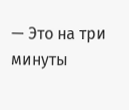— Это на три минуты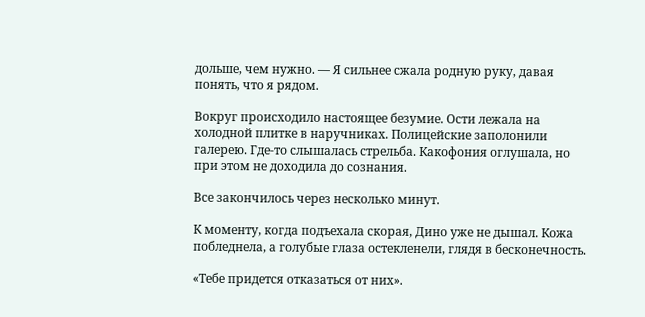дольше, чем нужно. — Я сильнее сжала родную руку, давая понять, что я рядом.

Вокруг происходило настоящее безумие. Ости лежала на холодной плитке в наручниках. Полицейские заполонили галерею. Где-то слышалась стрельба. Какофония оглушала, но при этом не доходила до сознания.

Все закончилось через несколько минут.

К моменту, когда подъехала скорая, Дино уже не дышал. Кожа побледнела, а голубые глаза остекленели, глядя в бесконечность.

«Тебе придется отказаться от них».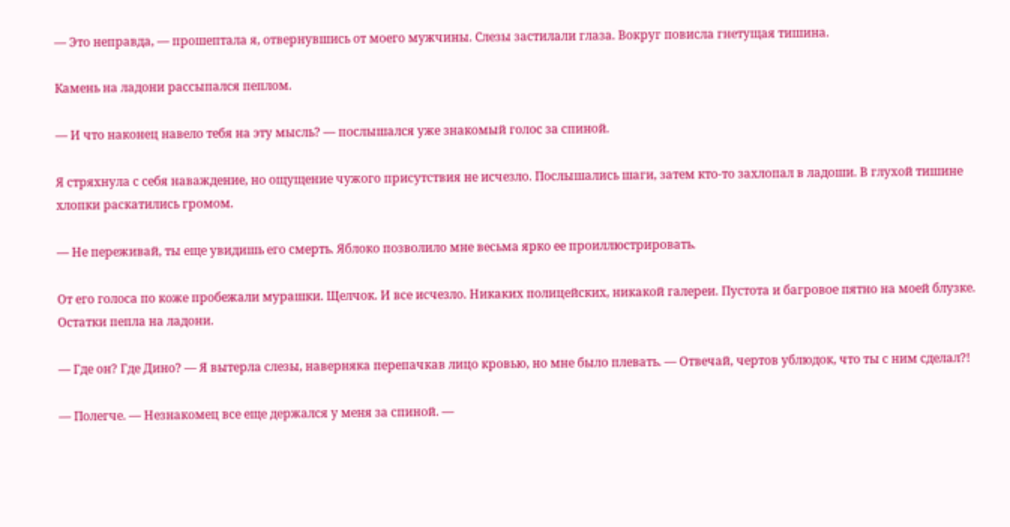— Это неправда, — прошептала я, отвернувшись от моего мужчины. Слезы застилали глаза. Вокруг повисла гнетущая тишина.

Камень на ладони рассыпался пеплом.

— И что наконец навело тебя на эту мысль? — послышался уже знакомый голос за спиной.

Я стряхнула с себя наваждение, но ощущение чужого присутствия не исчезло. Послышались шаги, затем кто-то захлопал в ладоши. В глухой тишине хлопки раскатились громом.

— Не переживай, ты еще увидишь его смерть. Яблоко позволило мне весьма ярко ее проиллюстрировать.

От его голоса по коже пробежали мурашки. Щелчок. И все исчезло. Никаких полицейских, никакой галереи. Пустота и багровое пятно на моей блузке. Остатки пепла на ладони.

— Где он? Где Дино? — Я вытерла слезы, наверняка перепачкав лицо кровью, но мне было плевать. — Отвечай, чертов ублюдок, что ты с ним сделал?!

— Полегче. — Незнакомец все еще держался у меня за спиной. —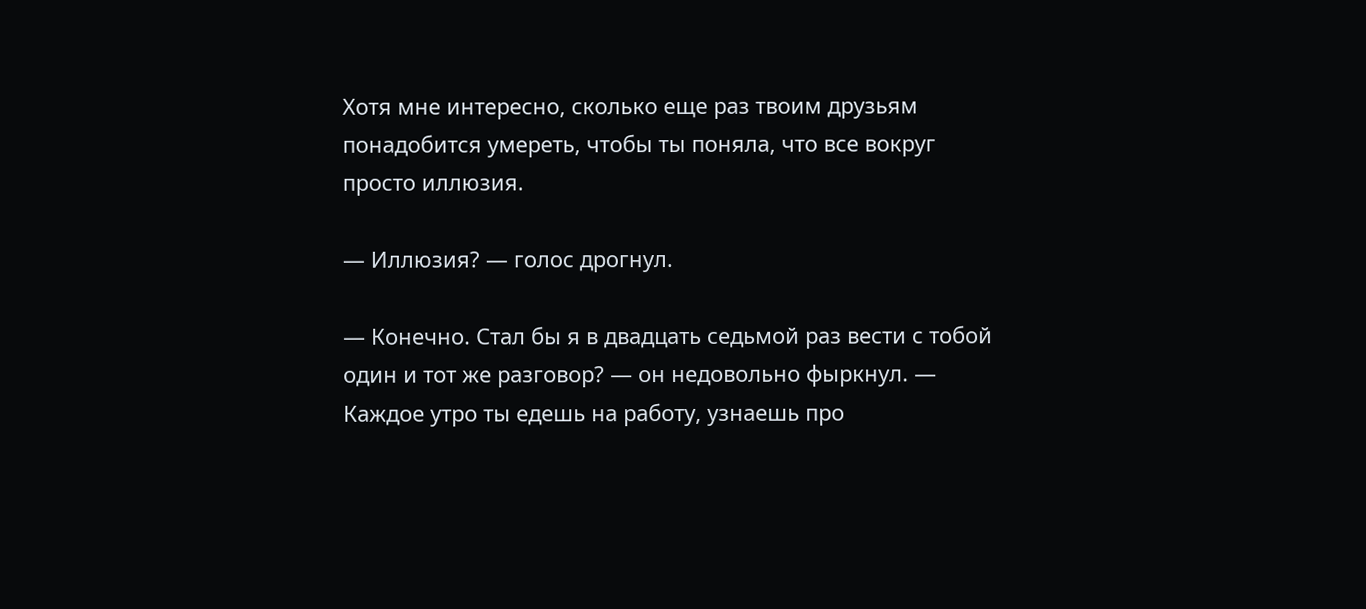Хотя мне интересно, сколько еще раз твоим друзьям понадобится умереть, чтобы ты поняла, что все вокруг просто иллюзия.

— Иллюзия? — голос дрогнул.

— Конечно. Стал бы я в двадцать седьмой раз вести с тобой один и тот же разговор? — он недовольно фыркнул. — Каждое утро ты едешь на работу, узнаешь про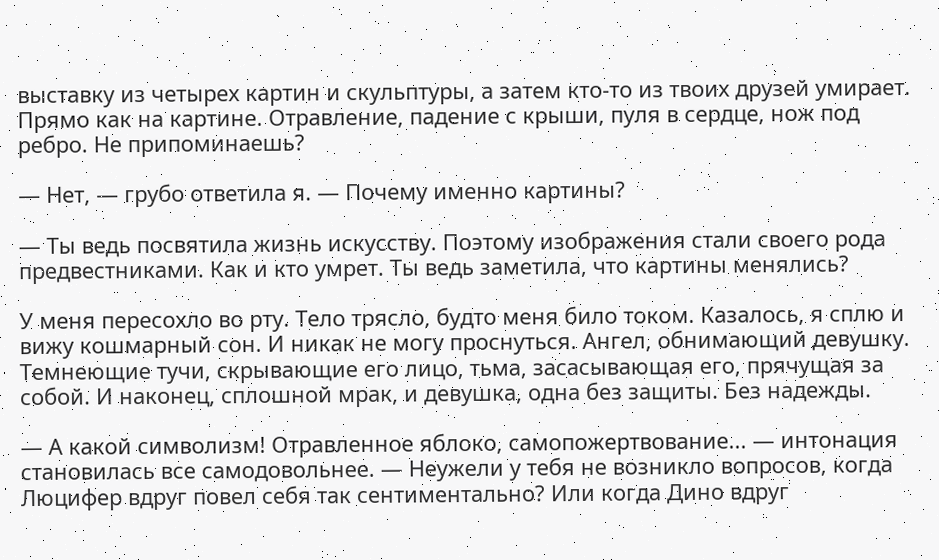выставку из четырех картин и скульптуры, а затем кто-то из твоих друзей умирает. Прямо как на картине. Отравление, падение с крыши, пуля в сердце, нож под ребро. Не припоминаешь?

— Нет, — грубо ответила я. — Почему именно картины?

— Ты ведь посвятила жизнь искусству. Поэтому изображения стали своего рода предвестниками. Как и кто умрет. Ты ведь заметила, что картины менялись?

У меня пересохло во рту. Тело трясло, будто меня било током. Казалось, я сплю и вижу кошмарный сон. И никак не могу проснуться. Ангел, обнимающий девушку. Темнеющие тучи, скрывающие его лицо, тьма, засасывающая его, прячущая за собой. И наконец, сплошной мрак, и девушка, одна без защиты. Без надежды.

— А какой символизм! Отравленное яблоко, самопожертвование... — интонация становилась все самодовольнее. — Неужели у тебя не возникло вопросов, когда Люцифер вдруг повел себя так сентиментально? Или когда Дино вдруг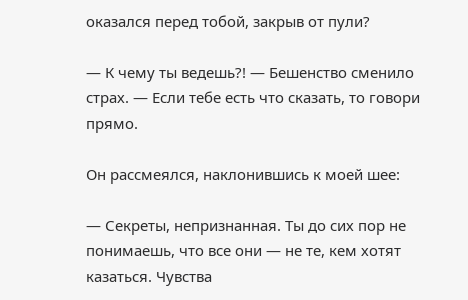оказался перед тобой, закрыв от пули?

— К чему ты ведешь?! — Бешенство сменило страх. — Если тебе есть что сказать, то говори прямо.

Он рассмеялся, наклонившись к моей шее:

— Секреты, непризнанная. Ты до сих пор не понимаешь, что все они — не те, кем хотят казаться. Чувства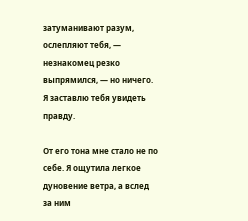затуманивают разум, ослепляют тебя, — незнакомец резко выпрямился, — но ничего. Я заставлю тебя увидеть правду.

От его тона мне стало не по себе. Я ощутила легкое дуновение ветра, а вслед за ним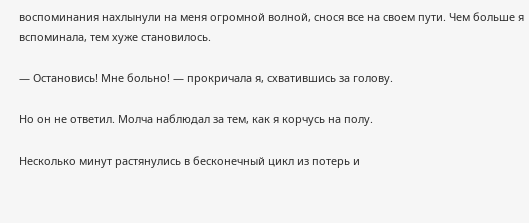воспоминания нахлынули на меня огромной волной, снося все на своем пути. Чем больше я вспоминала, тем хуже становилось.

— Остановись! Мне больно! — прокричала я, схватившись за голову.

Но он не ответил. Молча наблюдал за тем, как я корчусь на полу.

Несколько минут растянулись в бесконечный цикл из потерь и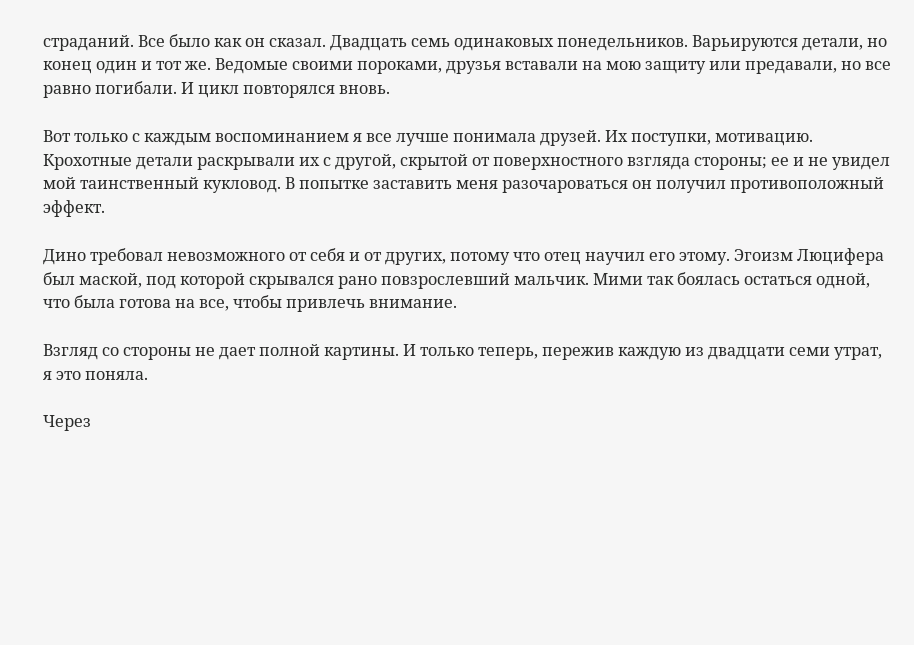страданий. Все было как он сказал. Двадцать семь одинаковых понедельников. Варьируются детали, но конец один и тот же. Ведомые своими пороками, друзья вставали на мою защиту или предавали, но все равно погибали. И цикл повторялся вновь.

Вот только с каждым воспоминанием я все лучше понимала друзей. Их поступки, мотивацию. Крохотные детали раскрывали их с другой, скрытой от поверхностного взгляда стороны; ее и не увидел мой таинственный кукловод. В попытке заставить меня разочароваться он получил противоположный эффект.

Дино требовал невозможного от себя и от других, потому что отец научил его этому. Эгоизм Люцифера был маской, под которой скрывался рано повзрослевший мальчик. Мими так боялась остаться одной, что была готова на все, чтобы привлечь внимание.

Взгляд со стороны не дает полной картины. И только теперь, пережив каждую из двадцати семи утрат, я это поняла.

Через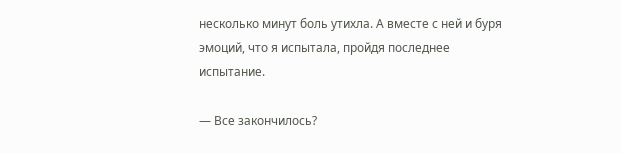несколько минут боль утихла. А вместе с ней и буря эмоций, что я испытала, пройдя последнее испытание.

— Все закончилось?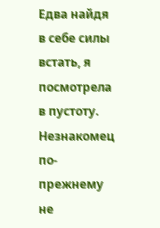Едва найдя в себе силы встать, я посмотрела в пустоту. Незнакомец по-прежнему не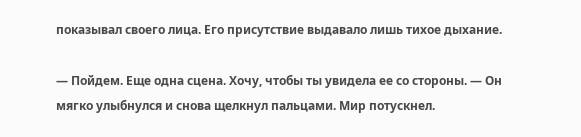показывал своего лица. Его присутствие выдавало лишь тихое дыхание.

— Пойдем. Еще одна сцена. Хочу, чтобы ты увидела ее со стороны. — Он мягко улыбнулся и снова щелкнул пальцами. Мир потускнел.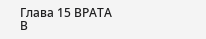Глава 15 ВРАТА В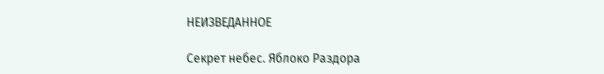НЕИЗВЕДАННОЕ

Секрет небес. Яблоко Раздора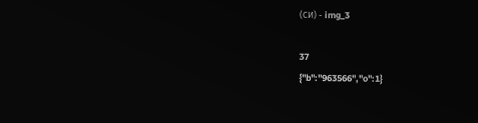(СИ) - img_3

37
{"b":"963566","o":1}